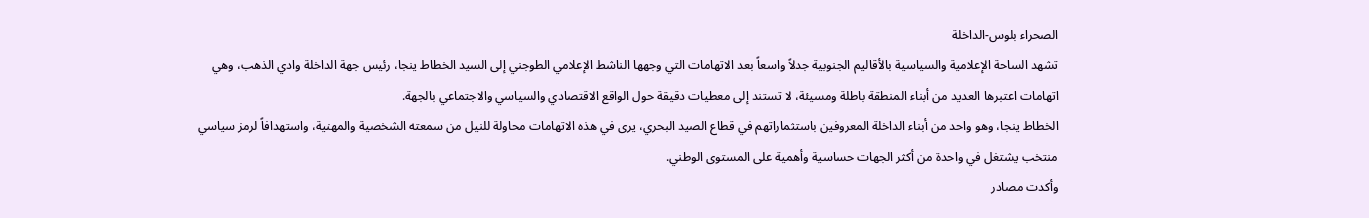الصحراء بلوس-الداخلة
تشهد الساحة الإعلامية والسياسية بالأقاليم الجنوبية جدلاً واسعاً بعد الاتهامات التي وجهها الناشط الإعلامي الطوجني إلى السيد الخطاط ينجا، رئيس جهة الداخلة وادي الذهب، وهي اتهامات اعتبرها العديد من أبناء المنطقة باطلة ومسيئة، لا تستند إلى معطيات دقيقة حول الواقع الاقتصادي والسياسي والاجتماعي بالجهة.
الخطاط ينجا، وهو واحد من أبناء الداخلة المعروفين باستثماراتهم في قطاع الصيد البحري، يرى في هذه الاتهامات محاولة للنيل من سمعته الشخصية والمهنية، واستهدافاً لرمز سياسي منتخب يشتغل في واحدة من أكثر الجهات حساسية وأهمية على المستوى الوطني.
وأكدت مصادر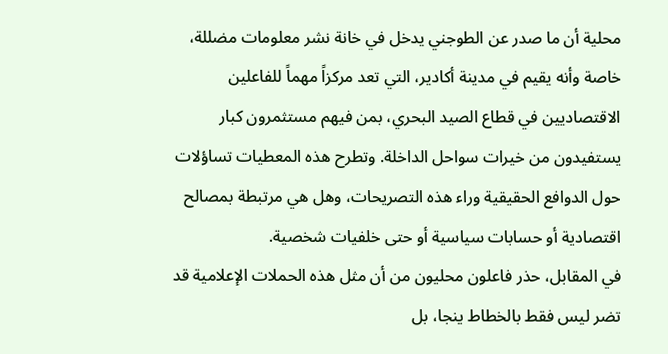محلية أن ما صدر عن الطوجني يدخل في خانة نشر معلومات مضللة، خاصة وأنه يقيم في مدينة أكادير، التي تعد مركزاً مهماً للفاعلين الاقتصاديين في قطاع الصيد البحري، بمن فيهم مستثمرون كبار يستفيدون من خيرات سواحل الداخلة. وتطرح هذه المعطيات تساؤلات حول الدوافع الحقيقية وراء هذه التصريحات، وهل هي مرتبطة بمصالح اقتصادية أو حسابات سياسية أو حتى خلفيات شخصية.
في المقابل، حذر فاعلون محليون من أن مثل هذه الحملات الإعلامية قد تضر ليس فقط بالخطاط ينجا، بل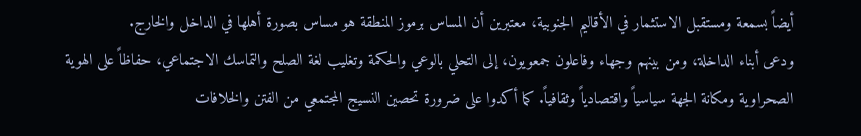أيضاً بسمعة ومستقبل الاستثمار في الأقاليم الجنوبية، معتبرين أن المساس برموز المنطقة هو مساس بصورة أهلها في الداخل والخارج.
ودعى أبناء الداخلة، ومن بينهم وجهاء وفاعلون جمعويون، إلى التحلي بالوعي والحكمة وتغليب لغة الصلح والتماسك الاجتماعي، حفاظاً على الهوية الصحراوية ومكانة الجهة سياسياً واقتصادياً وثقافياً. كما أكدوا على ضرورة تحصين النسيج المجتمعي من الفتن والخلافات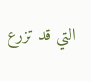التي قد تزرع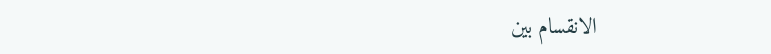الانقسام بين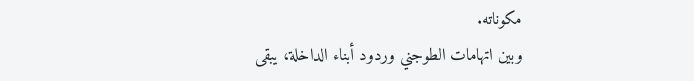مكوناته.
وبين اتهامات الطوجني وردود أبناء الداخلة، يبقى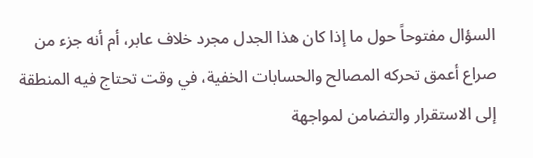السؤال مفتوحاً حول ما إذا كان هذا الجدل مجرد خلاف عابر، أم أنه جزء من صراع أعمق تحركه المصالح والحسابات الخفية، في وقت تحتاج فيه المنطقة إلى الاستقرار والتضامن لمواجهة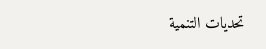تحديات التنمية